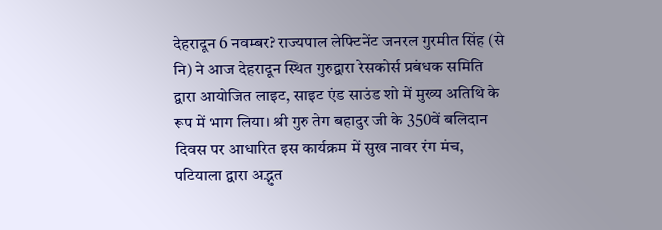देहरादून 6 नवम्बर? राज्यपाल लेफ्टिनेंट जनरल गुरमीत सिंह (से नि) ने आज देहरादून स्थित गुरुद्वारा रेसकोर्स प्रबंधक समिति द्वारा आयोजित लाइट, साइट एंड साउंड शो में मुख्य अतिथि के रूप में भाग लिया। श्री गुरु तेग बहादुर जी के 350वें बलिदान दिवस पर आधारित इस कार्यक्रम में सुख नावर रंग मंच, पटियाला द्वारा अद्भुत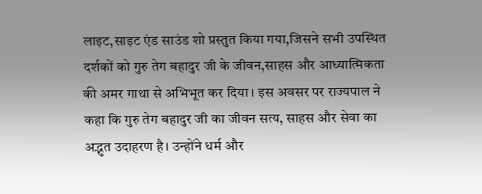लाइट,साइट एंड साउंड शो प्रस्तुत किया गया,जिसने सभी उपस्थित दर्शकों को गुरु तेग बहादुर जी के जीवन,साहस और आध्यात्मिकता की अमर गाथा से अभिभूत कर दिया। इस अवसर पर राज्यपाल ने कहा कि गुरु तेग बहादुर जी का जीवन सत्य, साहस और सेवा का अद्भुत उदाहरण है। उन्होंने धर्म और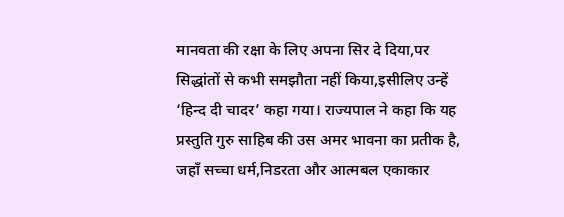मानवता की रक्षा के लिए अपना सिर दे दिया,पर सिद्धांतों से कभी समझौता नहीं किया,इसीलिए उन्हें ‘हिन्द दी चादर’ कहा गया। राज्यपाल ने कहा कि यह प्रस्तुति गुरु साहिब की उस अमर भावना का प्रतीक है, जहाँ सच्चा धर्म,निडरता और आत्मबल एकाकार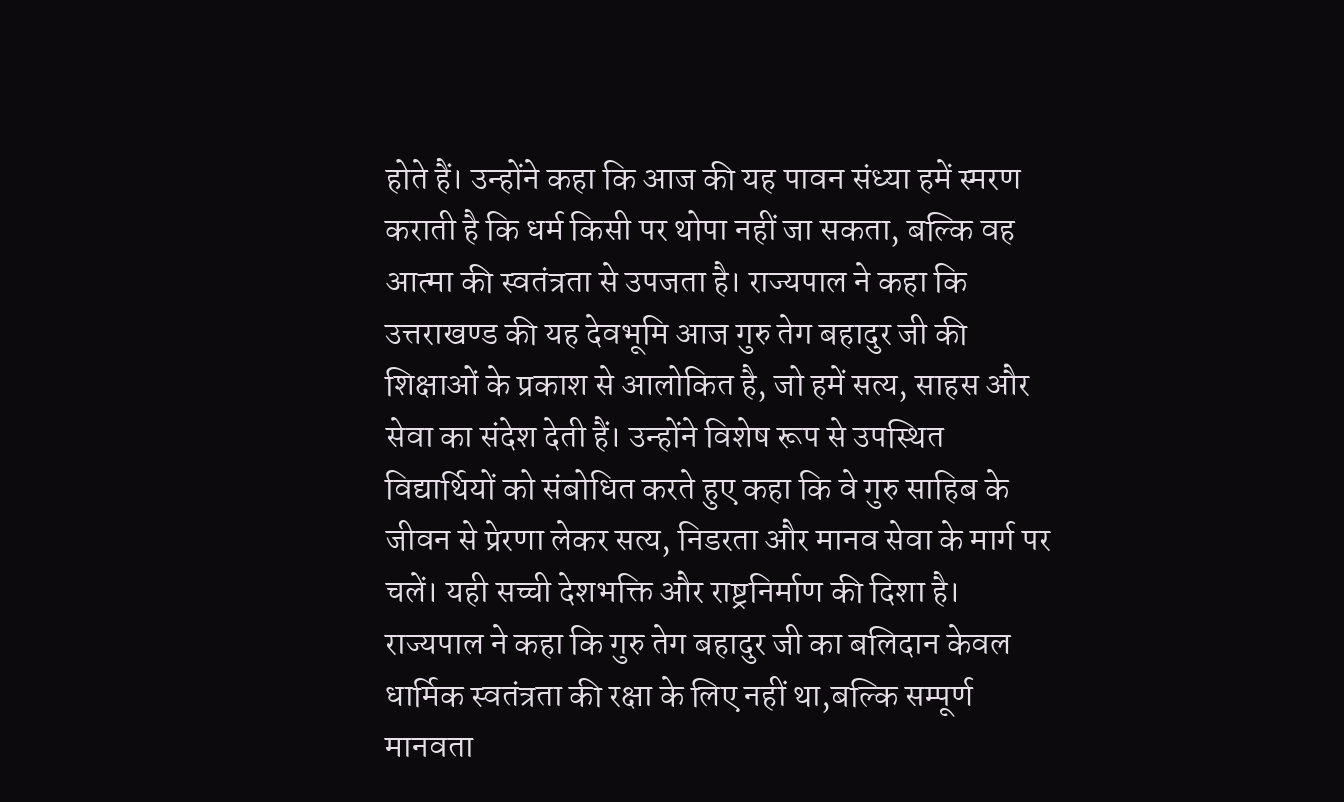होते हैं। उन्होंने कहा कि आज की यह पावन संध्या हमें स्मरण कराती है कि धर्म किसी पर थोपा नहीं जा सकता, बल्कि वह आत्मा की स्वतंत्रता से उपजता है। राज्यपाल ने कहा कि उत्तराखण्ड की यह देवभूमि आज गुरु तेग बहादुर जी की शिक्षाओं के प्रकाश से आलोकित है, जो हमें सत्य, साहस और सेवा का संदेश देती हैं। उन्होंने विशेष रूप से उपस्थित विद्यार्थियों को संबोधित करते हुए कहा कि वे गुरु साहिब के जीवन से प्रेरणा लेकर सत्य, निडरता और मानव सेवा के मार्ग पर चलें। यही सच्ची देशभक्ति और राष्ट्रनिर्माण की दिशा है। राज्यपाल ने कहा कि गुरु तेग बहादुर जी का बलिदान केवल धार्मिक स्वतंत्रता की रक्षा के लिए नहीं था,बल्कि सम्पूर्ण मानवता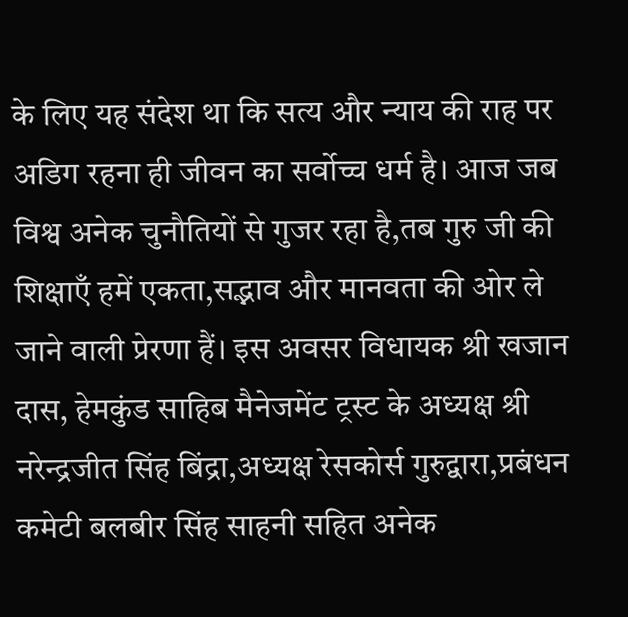के लिए यह संदेश था कि सत्य और न्याय की राह पर अडिग रहना ही जीवन का सर्वोच्च धर्म है। आज जब विश्व अनेक चुनौतियों से गुजर रहा है,तब गुरु जी की शिक्षाएँ हमें एकता,सद्भाव और मानवता की ओर ले जाने वाली प्रेरणा हैं। इस अवसर विधायक श्री खजान दास, हेमकुंड साहिब मैनेजमेंट ट्रस्ट के अध्यक्ष श्री नरेन्द्रजीत सिंह बिंद्रा,अध्यक्ष रेसकोर्स गुरुद्वारा,प्रबंधन कमेटी बलबीर सिंह साहनी सहित अनेक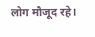लोग मौजूद रहे।